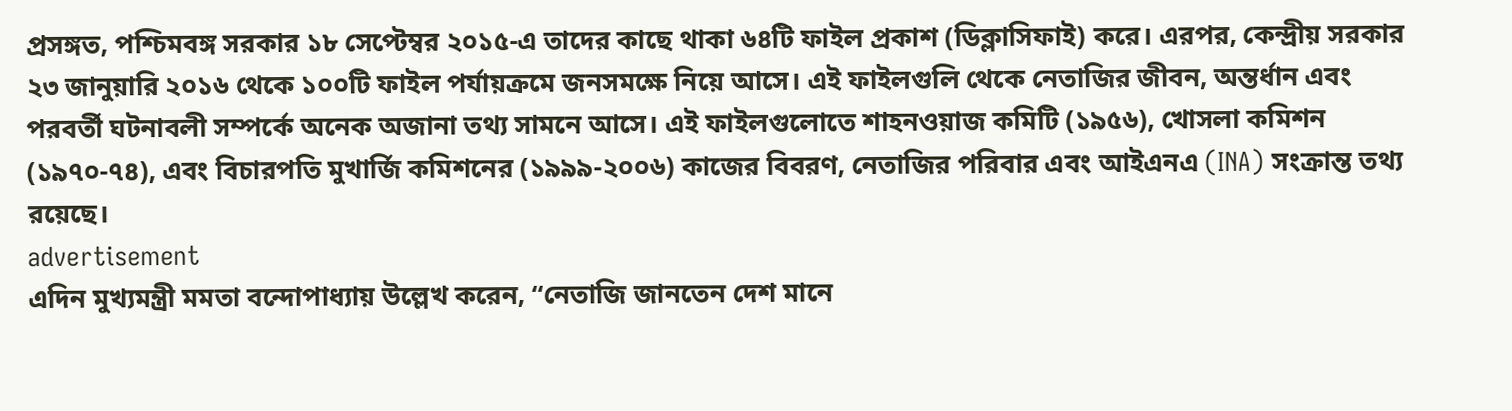প্রসঙ্গত, পশ্চিমবঙ্গ সরকার ১৮ সেপ্টেম্বর ২০১৫-এ তাদের কাছে থাকা ৬৪টি ফাইল প্রকাশ (ডিক্লাসিফাই) করে। এরপর, কেন্দ্রীয় সরকার ২৩ জানুয়ারি ২০১৬ থেকে ১০০টি ফাইল পর্যায়ক্রমে জনসমক্ষে নিয়ে আসে। এই ফাইলগুলি থেকে নেতাজির জীবন, অন্তর্ধান এবং পরবর্তী ঘটনাবলী সম্পর্কে অনেক অজানা তথ্য সামনে আসে। এই ফাইলগুলোতে শাহনওয়াজ কমিটি (১৯৫৬), খোসলা কমিশন (১৯৭০-৭৪), এবং বিচারপতি মুখার্জি কমিশনের (১৯৯৯-২০০৬) কাজের বিবরণ, নেতাজির পরিবার এবং আইএনএ (INA) সংক্রান্ত তথ্য রয়েছে।
advertisement
এদিন মুখ্যমন্ত্রী মমতা বন্দোপাধ্যায় উল্লেখ করেন, “নেতাজি জানতেন দেশ মানে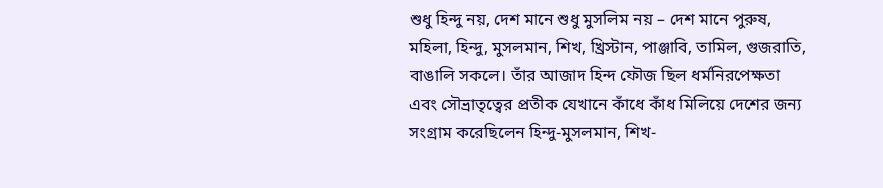শুধু হিন্দু নয়, দেশ মানে শুধু মুসলিম নয় – দেশ মানে পুরুষ, মহিলা, হিন্দু, মুসলমান, শিখ, খ্রিস্টান, পাঞ্জাবি, তামিল, গুজরাতি, বাঙালি সকলে। তাঁর আজাদ হিন্দ ফৌজ ছিল ধর্মনিরপেক্ষতা এবং সৌভ্রাতৃত্বের প্রতীক যেখানে কাঁধে কাঁধ মিলিয়ে দেশের জন্য সংগ্রাম করেছিলেন হিন্দু-মুসলমান, শিখ-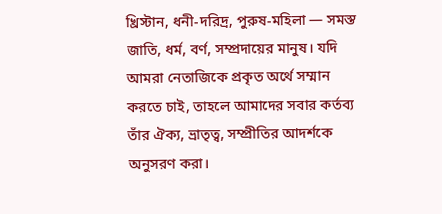খ্রিস্টান, ধনী-দরিদ্র, পুরুষ-মহিলা — সমস্ত জাতি, ধর্ম, বর্ণ, সম্প্রদায়ের মানুষ। যদি আমরা নেতাজিকে প্রকৃত অর্থে সম্মান করতে চাই, তাহলে আমাদের সবার কর্তব্য তাঁর ঐক্য, ভ্রাতৃত্ব, সম্প্রীতির আদর্শকে অনুসরণ করা।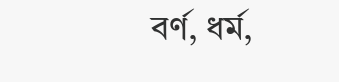বর্ণ, ধর্ম,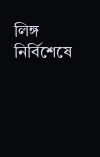লিঙ্গ নির্বিশেষে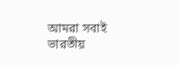আমরা সবাই ভারতীয়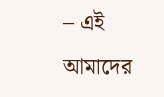– এই আমাদের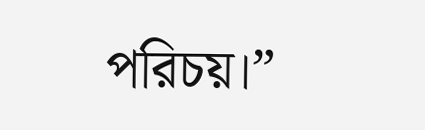পরিচয়।”